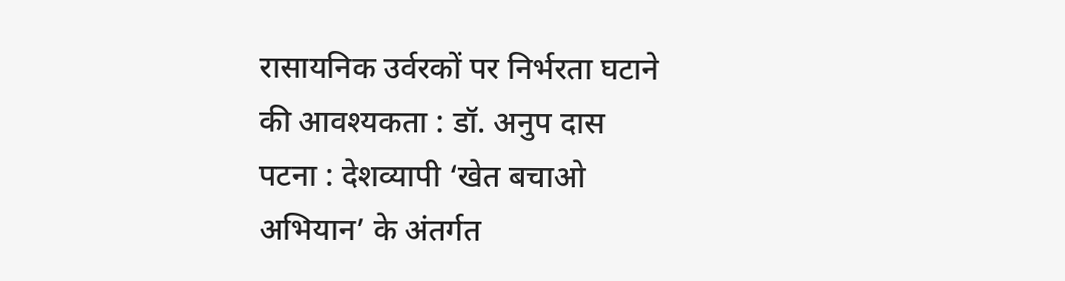रासायनिक उर्वरकों पर निर्भरता घटाने की आवश्यकता : डॉ. अनुप दास
पटना : देशव्यापी ‘खेत बचाओ अभियान’ के अंतर्गत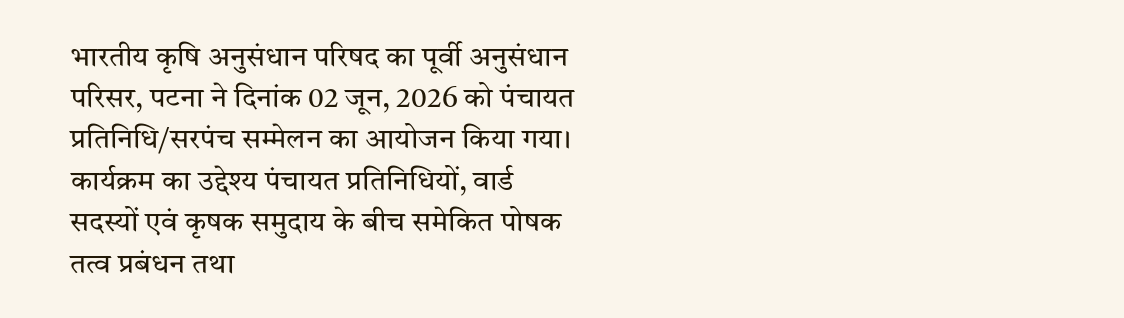भारतीय कृषि अनुसंधान परिषद का पूर्वी अनुसंधान परिसर, पटना ने दिनांक 02 जून, 2026 को पंचायत प्रतिनिधि/सरपंच सम्मेलन का आयोजन किया गया। कार्यक्रम का उद्देश्य पंचायत प्रतिनिधियों, वार्ड सदस्यों एवं कृषक समुदाय के बीच समेकित पोषक तत्व प्रबंधन तथा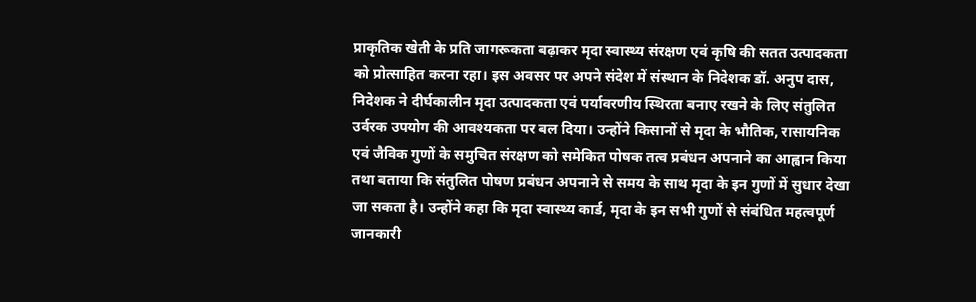प्राकृतिक खेती के प्रति जागरूकता बढ़ाकर मृदा स्वास्थ्य संरक्षण एवं कृषि की सतत उत्पादकता को प्रोत्साहित करना रहा। इस अवसर पर अपने संदेश में संस्थान के निदेशक डॉ. अनुप दास, निदेशक ने दीर्घकालीन मृदा उत्पादकता एवं पर्यावरणीय स्थिरता बनाए रखने के लिए संतुलित उर्वरक उपयोग की आवश्यकता पर बल दिया। उन्होंने किसानों से मृदा के भौतिक, रासायनिक एवं जैविक गुणों के समुचित संरक्षण को समेकित पोषक तत्व प्रबंधन अपनाने का आह्वान किया तथा बताया कि संतुलित पोषण प्रबंधन अपनाने से समय के साथ मृदा के इन गुणों में सुधार देखा जा सकता है। उन्होंने कहा कि मृदा स्वास्थ्य कार्ड, मृदा के इन सभी गुणों से संबंधित महत्वपूर्ण जानकारी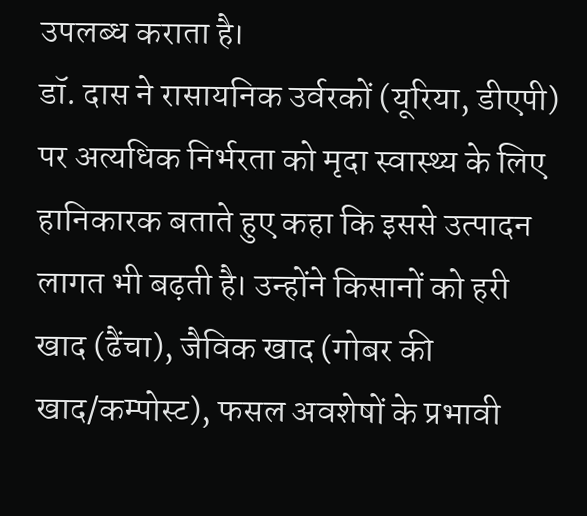उपलब्ध कराता है।
डॉ. दास ने रासायनिक उर्वरकों (यूरिया, डीएपी) पर अत्यधिक निर्भरता को मृदा स्वास्थ्य के लिए हानिकारक बताते हुए कहा कि इससे उत्पादन लागत भी बढ़ती है। उन्होंने किसानों को हरी खाद (ढैंचा), जैविक खाद (गोबर की खाद/कम्पोस्ट), फसल अवशेषों के प्रभावी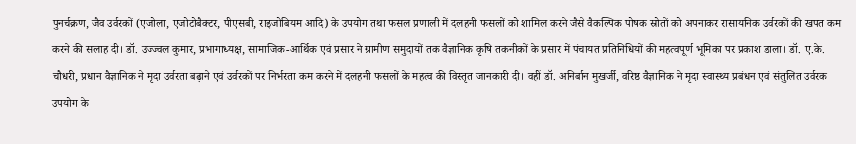पुनर्चक्रण, जैव उर्वरकों (एजोला, एजोटोबैक्टर, पीएसबी, राइजोबियम आदि) के उपयोग तथा फसल प्रणाली में दलहनी फसलों को शामिल करने जैसे वैकल्पिक पोषक स्रोतों को अपनाकर रासायनिक उर्वरकों की खपत कम करने की सलाह दी। डॉ. उज्ज्वल कुमार, प्रभागाध्यक्ष, सामाजिक-आर्थिक एवं प्रसार ने ग्रामीण समुदायों तक वैज्ञानिक कृषि तकनीकों के प्रसार में पंचायत प्रतिनिधियों की महत्वपूर्ण भूमिका पर प्रकाश डाला। डॉ. ए.के. चौधरी, प्रधान वैज्ञानिक ने मृदा उर्वरता बढ़ाने एवं उर्वरकों पर निर्भरता कम करने में दलहनी फसलों के महत्व की विस्तृत जानकारी दी। वहीं डॉ. अनिर्बान मुखर्जी, वरिष्ठ वैज्ञानिक ने मृदा स्वास्थ्य प्रबंधन एवं संतुलित उर्वरक उपयोग के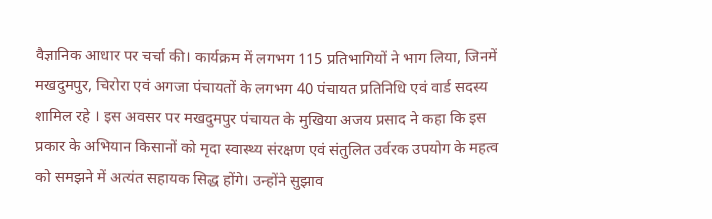वैज्ञानिक आधार पर चर्चा की। कार्यक्रम में लगभग 115 प्रतिभागियों ने भाग लिया, जिनमें मखदुमपुर, चिरोरा एवं अगजा पंचायतों के लगभग 40 पंचायत प्रतिनिधि एवं वार्ड सदस्य शामिल रहे । इस अवसर पर मखदुमपुर पंचायत के मुखिया अजय प्रसाद ने कहा कि इस प्रकार के अभियान किसानों को मृदा स्वास्थ्य संरक्षण एवं संतुलित उर्वरक उपयोग के महत्व को समझने में अत्यंत सहायक सिद्ध होंगे। उन्होंने सुझाव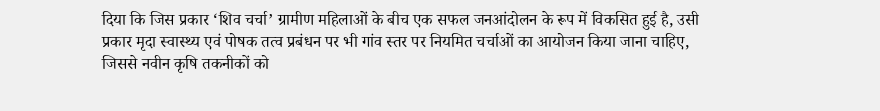दिया कि जिस प्रकार ‘शिव चर्चा’ ग्रामीण महिलाओं के बीच एक सफल जनआंदोलन के रूप में विकसित हुई है, उसी प्रकार मृदा स्वास्थ्य एवं पोषक तत्व प्रबंधन पर भी गांव स्तर पर नियमित चर्चाओं का आयोजन किया जाना चाहिए, जिससे नवीन कृषि तकनीकों को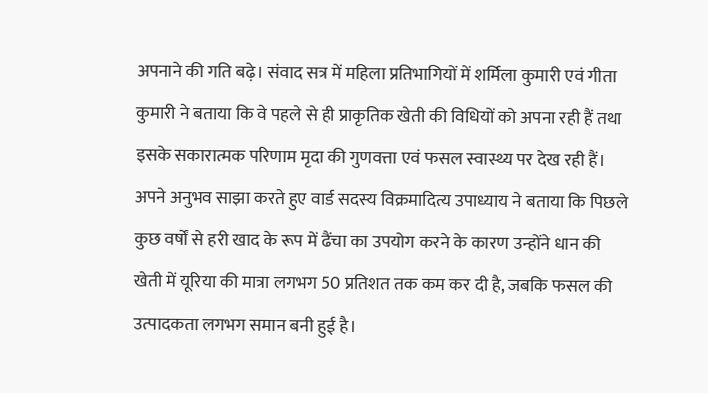अपनाने की गति बढ़े। संवाद सत्र में महिला प्रतिभागियों में शर्मिला कुमारी एवं गीता कुमारी ने बताया कि वे पहले से ही प्राकृतिक खेती की विधियों को अपना रही हैं तथा इसके सकारात्मक परिणाम मृदा की गुणवत्ता एवं फसल स्वास्थ्य पर देख रही हैं।
अपने अनुभव साझा करते हुए वार्ड सदस्य विक्रमादित्य उपाध्याय ने बताया कि पिछले कुछ वर्षों से हरी खाद के रूप में ढैंचा का उपयोग करने के कारण उन्होंने धान की खेती में यूरिया की मात्रा लगभग 50 प्रतिशत तक कम कर दी है, जबकि फसल की उत्पादकता लगभग समान बनी हुई है।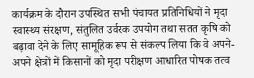कार्यक्रम के दौरान उपस्थित सभी पंचायत प्रतिनिधियों ने मृदा स्वास्थ्य संरक्षण, संतुलित उर्वरक उपयोग तथा सतत कृषि को बढ़ावा देने के लिए सामूहिक रूप से संकल्प लिया कि वे अपने-अपने क्षेत्रों में किसानों को मृदा परीक्षण आधारित पोषक तत्व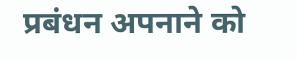प्रबंधन अपनाने को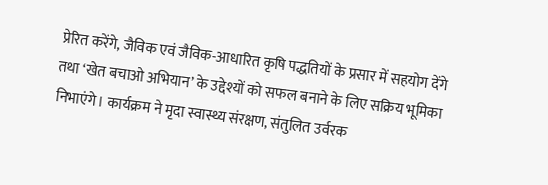प्रेरित करेंगे, जैविक एवं जैविक-आधारित कृषि पद्धतियों के प्रसार में सहयोग देंगे तथा ‘खेत बचाओ अभियान’ के उद्देश्यों को सफल बनाने के लिए सक्रिय भूमिका निभाएंगे। कार्यक्रम ने मृदा स्वास्थ्य संरक्षण, संतुलित उर्वरक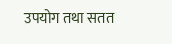उपयोग तथा सतत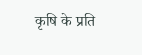कृषि के प्रति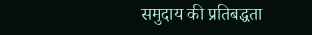समुदाय की प्रतिबद्धता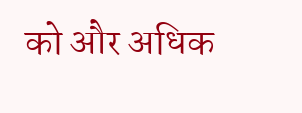को और अधिक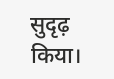सुदृढ़ किया।